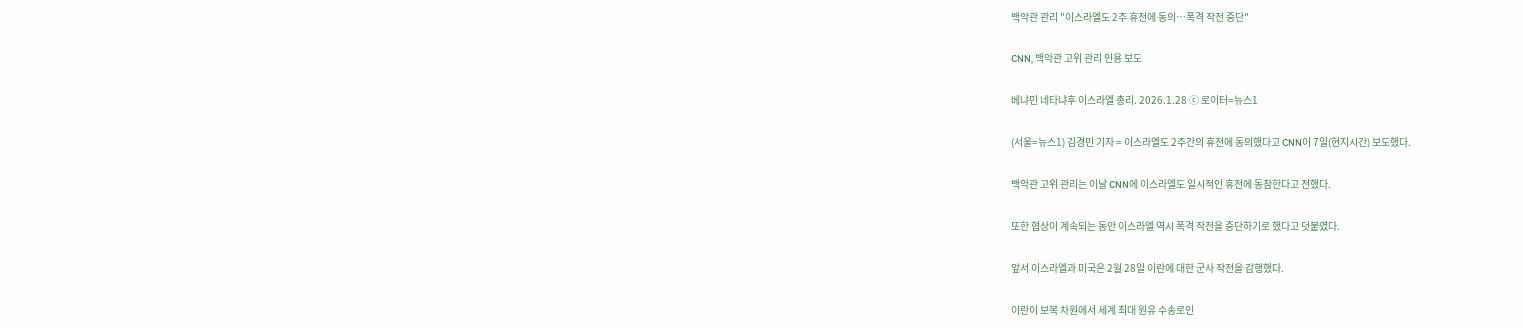백악관 관리 "이스라엘도 2주 휴전에 동의…폭격 작전 중단"

CNN, 백악관 고위 관리 인용 보도

베냐민 네타냐후 이스라엘 총리. 2026.1.28 ⓒ 로이터=뉴스1

(서울=뉴스1) 김경민 기자 = 이스라엘도 2주간의 휴전에 동의했다고 CNN이 7일(현지시간) 보도했다.

백악관 고위 관리는 이날 CNN에 이스라엘도 일시적인 휴전에 동참한다고 전했다.

또한 협상이 계속되는 동안 이스라엘 역시 폭격 작전을 중단하기로 했다고 덧붙였다.

앞서 이스라엘과 미국은 2월 28일 이란에 대한 군사 작전을 감행했다.

이란이 보복 차원에서 세계 최대 원유 수송로인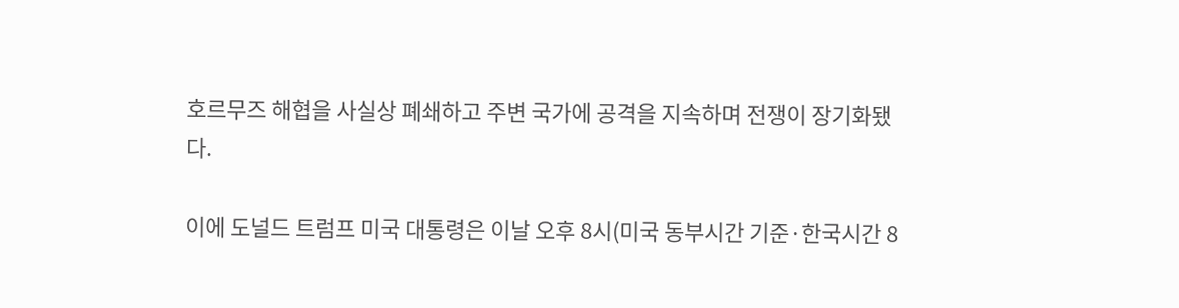호르무즈 해협을 사실상 폐쇄하고 주변 국가에 공격을 지속하며 전쟁이 장기화됐다.

이에 도널드 트럼프 미국 대통령은 이날 오후 8시(미국 동부시간 기준·한국시간 8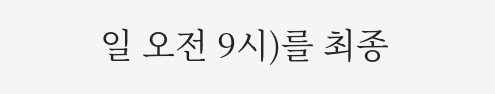일 오전 9시)를 최종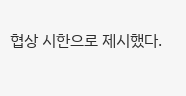협상 시한으로 제시했다.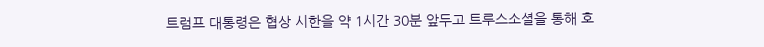트럼프 대통령은 협상 시한을 약 1시간 30분 앞두고 트루스소셜을 통해 호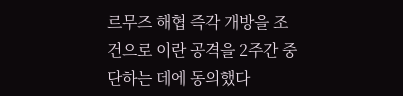르무즈 해협 즉각 개방을 조건으로 이란 공격을 2주간 중단하는 데에 동의했다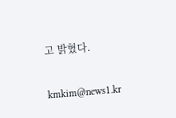고 밝혔다.

kmkim@news1.kr